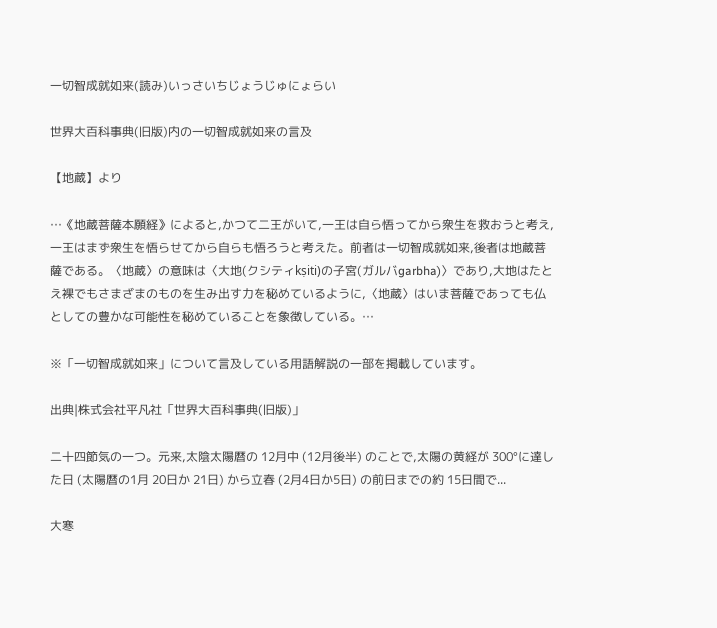一切智成就如来(読み)いっさいちじょうじゅにょらい

世界大百科事典(旧版)内の一切智成就如来の言及

【地蔵】より

…《地蔵菩薩本願経》によると,かつて二王がいて,一王は自ら悟ってから衆生を救おうと考え,一王はまず衆生を悟らせてから自らも悟ろうと考えた。前者は一切智成就如来,後者は地蔵菩薩である。〈地蔵〉の意味は〈大地(クシティkṣiti)の子宮(ガルバgarbha)〉であり,大地はたとえ裸でもさまざまのものを生み出す力を秘めているように,〈地蔵〉はいま菩薩であっても仏としての豊かな可能性を秘めていることを象徴している。…

※「一切智成就如来」について言及している用語解説の一部を掲載しています。

出典|株式会社平凡社「世界大百科事典(旧版)」

二十四節気の一つ。元来,太陰太陽暦の 12月中 (12月後半) のことで,太陽の黄経が 300°に達した日 (太陽暦の1月 20日か 21日) から立春 (2月4日か5日) の前日までの約 15日間で...

大寒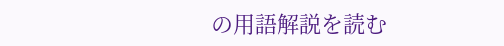の用語解説を読む